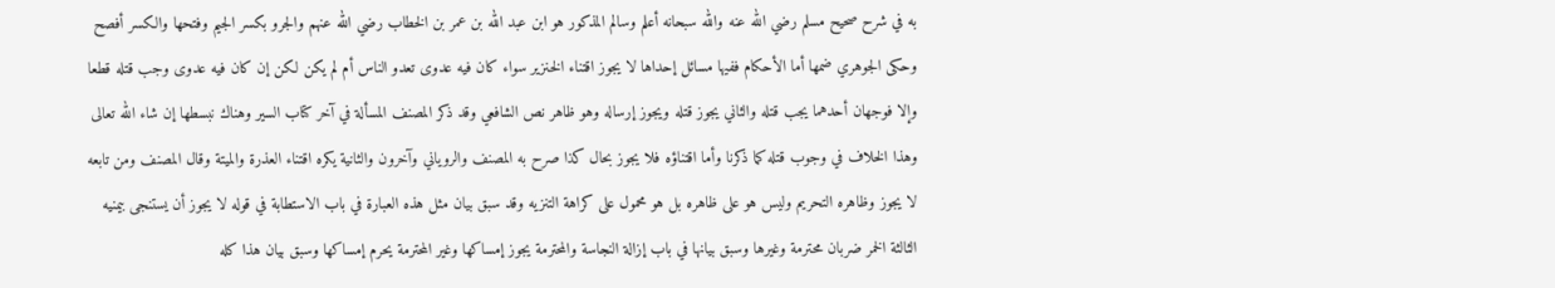به في شرح صحيح مسلم رضي الله عنه والله سبحانه أعلم وسالم المذكور هو ابن عبد الله بن عمر بن الخطاب رضي الله عنهم والجرو بكسر الجيم وفتحها والكسر أفصح وحكى الجوهري ضمها أما الأحكام ففيها مسائل إحداها لا يجوز اقتناء الخنزير سواء كان فيه عدوى تعدو الناس أم لم يكن لكن إن كان فيه عدوى وجب قتله قطعا وإلا فوجهان أحدهما يجب قتله والثاني يجوز قتله ويجوز إرساله وهو ظاهر نص الشافعي وقد ذكر المصنف المسألة في آخر كتاب السير وهناك نبسطها إن شاء الله تعالى وهذا الخلاف في وجوب قتله كما ذكرنا وأما اقتناؤه فلا يجوز بحال كذا صرح به المصنف والروياني وآخرون والثانية يكره اقتناء العذرة والميتة وقال المصنف ومن تابعه لا يجوز وظاهره التحريم وليس هو على ظاهره بل هو محمول على كراهة التنزيه وقد سبق بيان مثل هذه العبارة في باب الاستطابة في قوله لا يجوز أن يستنجى بيمنيه الثالثة الخمر ضربان محترمة وغيرها وسبق بيانها في باب إزالة النجاسة والمحترمة يجوز إمساكها وغير المحترمة يحرم إمساكها وسبق بيان هذا كله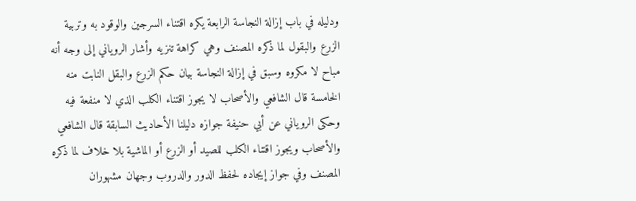ودليله في باب إزالة النجاسة الرابعة يكره اقتناء السرجين والوقود به وتربية الزرع والبقول لما ذكره المصنف وهي كراهة تنزيه وأشار الروياني إلى وجه أنه مباح لا مكروه وسبق في إزالة النجاسة بيان حكم الزرع والبقل النابت منه الخامسة قال الشافعي والأصحاب لا يجوز اقتناء الكلب الذي لا منفعة فيه وحكى الروياني عن أبي حنيفة جوازه دليلنا الأحاديث السابقة قال الشافعي والأصحاب ويجوز اقتناء الكلب للصيد أو الزرع أو الماشية بلا خلاف لما ذكره المصنف وفي جواز إيجاده لحفظ الدور والدروب وجهان مشهوران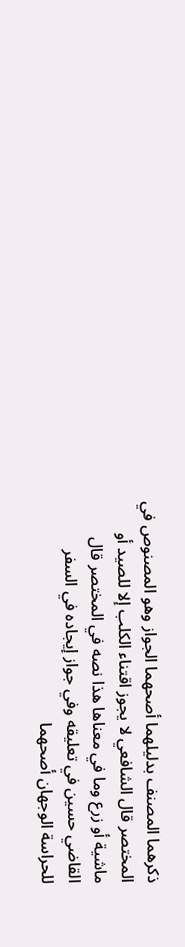ذكرهما المصنف بدليلهما أصحهما الجواز وهو المصنوص في المختصر قال الشافعي لا يجوز اقتناء الكلب إلا للصيد أو ماشية أو زرع وما في معناها هذا نصه في المختصر قال القاضي حسين في تعليقه وفي جواز إيجاده في السفر للحراسة الوجهان أصحهما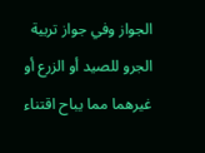الجواز وفي جواز تربية الجرو للصيد أو الزرع أو غيرهما مما يباح اقتناء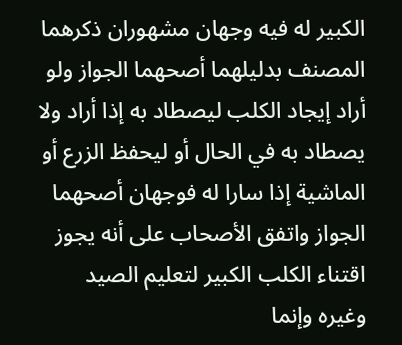الكبير له فيه وجهان مشهوران ذكرهما المصنف بدليلهما أصحهما الجواز ولو أراد إيجاد الكلب ليصطاد به إذا أراد ولا يصطاد به في الحال أو ليحفظ الزرع أو الماشية إذا سارا له فوجهان أصحهما الجواز واتفق الأصحاب على أنه يجوز اقتناء الكلب الكبير لتعليم الصيد وغيره وإنما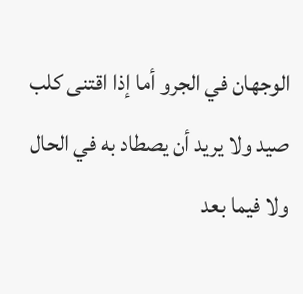الوجهان في الجرو أما إذا اقتنى كلب صيد ولا يريد أن يصطاد به في الحال ولا فيما بعد